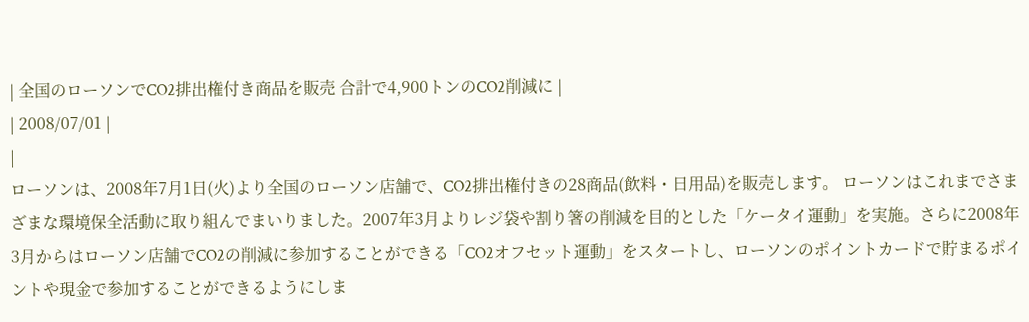| 全国のローソンでCO2排出権付き商品を販売 合計で4,900トンのCO2削減に |
| 2008/07/01 |
|
ローソンは、2008年7月1日(火)より全国のローソン店舗で、CO2排出権付きの28商品(飲料・日用品)を販売します。 ローソンはこれまでさまざまな環境保全活動に取り組んでまいりました。2007年3月よりレジ袋や割り箸の削減を目的とした「ケータイ運動」を実施。さらに2008年3月からはローソン店舗でCO2の削減に参加することができる「CO2オフセット運動」をスタートし、ローソンのポイントカードで貯まるポイントや現金で参加することができるようにしま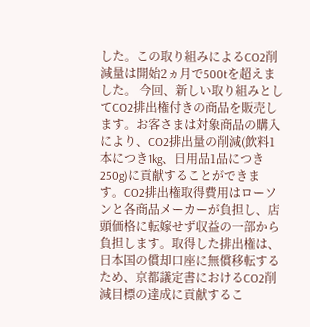した。この取り組みによるCO2削減量は開始2ヵ月で500tを超えました。 今回、新しい取り組みとしてCO2排出権付きの商品を販売します。お客さまは対象商品の購入により、CO2排出量の削減(飲料1本につき1kg、日用品1品につき250g)に貢献することができます。CO2排出権取得費用はローソンと各商品メーカーが負担し、店頭価格に転嫁せず収益の一部から負担します。取得した排出権は、日本国の償却口座に無償移転するため、京都議定書におけるCO2削減目標の達成に貢献するこ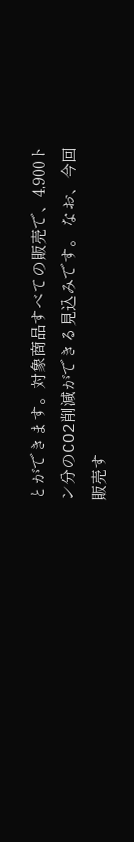とができます。対象商品すべての販売で、4,900トン分のCO2削減ができる見込みです。 なお、今回販売す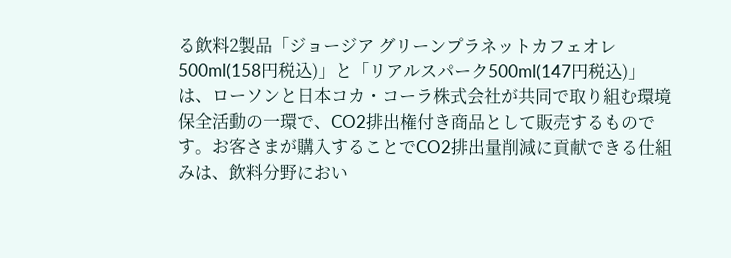る飲料2製品「ジョージア グリーンプラネットカフェオレ500ml(158円税込)」と「リアルスパーク500ml(147円税込)」は、ローソンと日本コカ・コーラ株式会社が共同で取り組む環境保全活動の一環で、CO2排出権付き商品として販売するものです。お客さまが購入することでCO2排出量削減に貢献できる仕組みは、飲料分野におい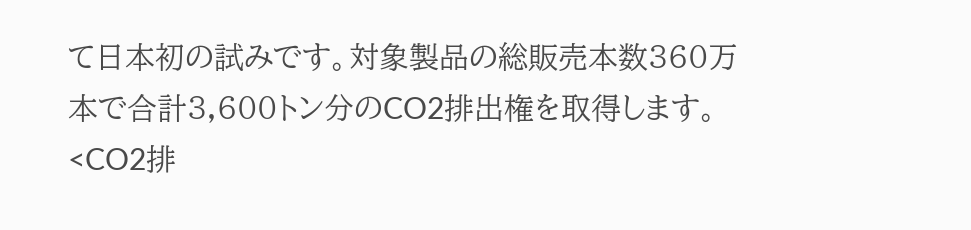て日本初の試みです。対象製品の総販売本数360万本で合計3,600トン分のCO2排出権を取得します。 <CO2排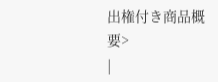出権付き商品概要>
|